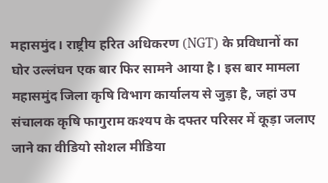महासमुंद। राष्ट्रीय हरित अधिकरण (NGT) के प्रविधानों का घोर उल्लंघन एक बार फिर सामने आया है। इस बार मामला महासमुंद जिला कृषि विभाग कार्यालय से जुड़ा है, जहां उप संचालक कृषि फागुराम कश्यप के दफ्तर परिसर में कूड़ा जलाए जाने का वीडियो सोशल मीडिया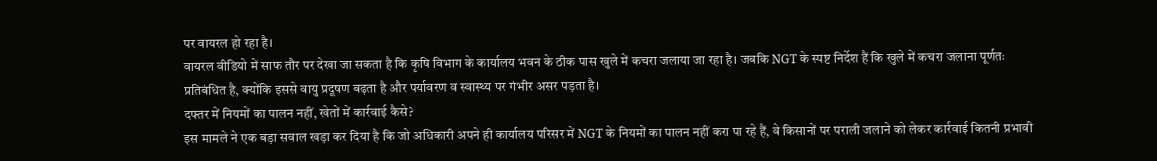पर वायरल हो रहा है।
वायरल वीडियो में साफ तौर पर देखा जा सकता है कि कृषि विभाग के कार्यालय भवन के ठीक पास खुले में कचरा जलाया जा रहा है। जबकि NGT के स्पष्ट निर्देश हैं कि खुले में कचरा जलाना पूर्णतः प्रतिबंधित है, क्योंकि इससे वायु प्रदूषण बढ़ता है और पर्यावरण व स्वास्थ्य पर गंभीर असर पड़ता है।
दफ्तर में नियमों का पालन नहीं, खेतों में कार्रवाई कैसे?
इस मामले ने एक बड़ा सवाल खड़ा कर दिया है कि जो अधिकारी अपने ही कार्यालय परिसर में NGT के नियमों का पालन नहीं करा पा रहे हैं, वे किसानों पर पराली जलाने को लेकर कार्रवाई कितनी प्रभावी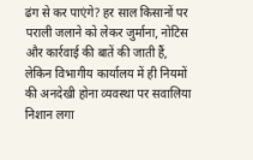ढंग से कर पाएंगे? हर साल किसानों पर पराली जलाने को लेकर जुर्माना, नोटिस और कार्रवाई की बातें की जाती हैं, लेकिन विभागीय कार्यालय में ही नियमों की अनदेखी होना व्यवस्था पर सवालिया निशान लगा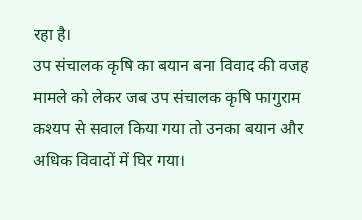रहा है।
उप संचालक कृषि का बयान बना विवाद की वजह
मामले को लेकर जब उप संचालक कृषि फागुराम कश्यप से सवाल किया गया तो उनका बयान और अधिक विवादों में घिर गया।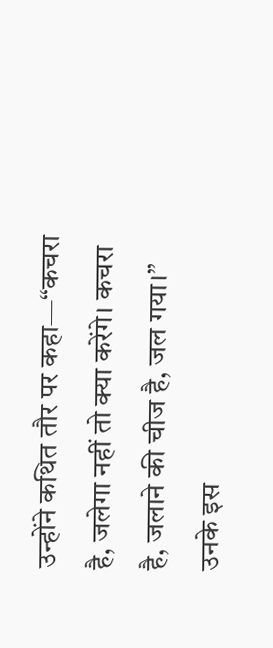उन्होंने कथित तौर पर कहा—“कचरा है, जलेगा नहीं तो क्या करेंगे। कचरा है, जलाने की चीज है, जल गया।” उनके इस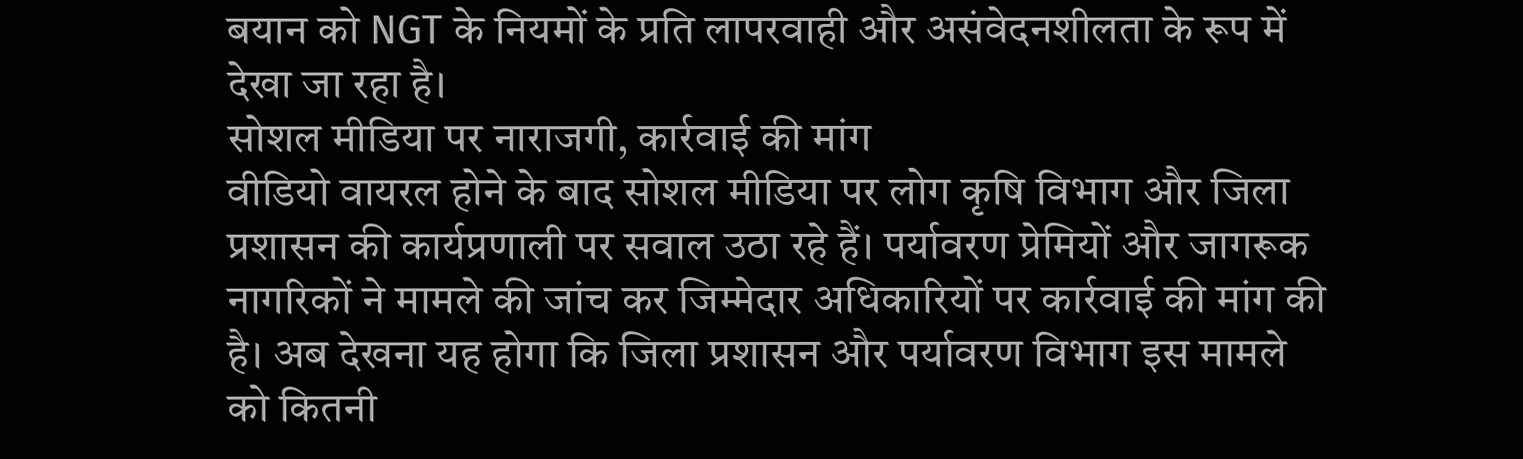बयान को NGT के नियमों के प्रति लापरवाही और असंवेदनशीलता के रूप में देखा जा रहा है।
सोशल मीडिया पर नाराजगी, कार्रवाई की मांग
वीडियो वायरल होने के बाद सोशल मीडिया पर लोग कृषि विभाग और जिला प्रशासन की कार्यप्रणाली पर सवाल उठा रहे हैं। पर्यावरण प्रेमियों और जागरूक नागरिकों ने मामले की जांच कर जिम्मेदार अधिकारियों पर कार्रवाई की मांग की है। अब देखना यह होगा कि जिला प्रशासन और पर्यावरण विभाग इस मामले को कितनी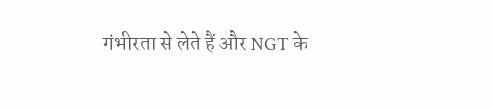गंभीरता से लेते हैं और NGT के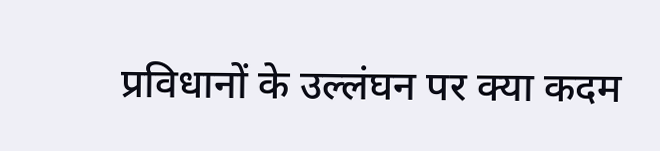प्रविधानों के उल्लंघन पर क्या कदम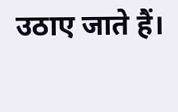उठाए जाते हैं।